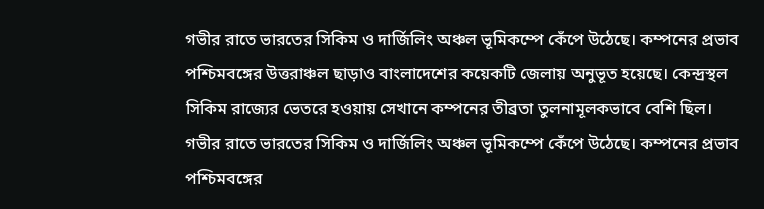গভীর রাতে ভারতের সিকিম ও দার্জিলিং অঞ্চল ভূমিকম্পে কেঁপে উঠেছে। কম্পনের প্রভাব পশ্চিমবঙ্গের উত্তরাঞ্চল ছাড়াও বাংলাদেশের কয়েকটি জেলায় অনুভূত হয়েছে। কেন্দ্রস্থল সিকিম রাজ্যের ভেতরে হওয়ায় সেখানে কম্পনের তীব্রতা তুলনামূলকভাবে বেশি ছিল।
গভীর রাতে ভারতের সিকিম ও দার্জিলিং অঞ্চল ভূমিকম্পে কেঁপে উঠেছে। কম্পনের প্রভাব পশ্চিমবঙ্গের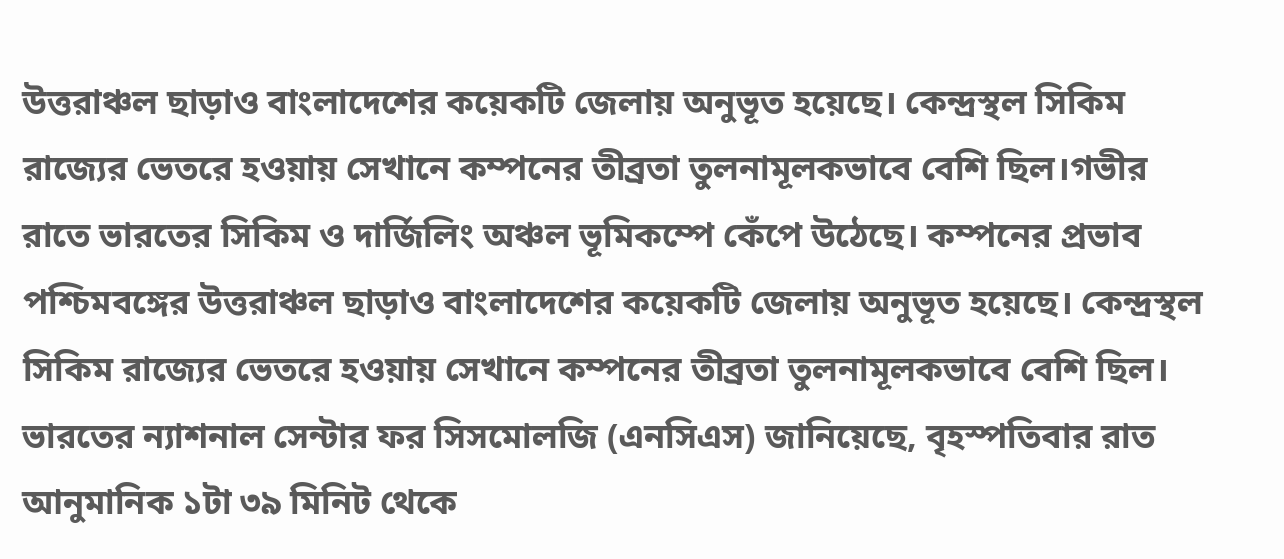উত্তরাঞ্চল ছাড়াও বাংলাদেশের কয়েকটি জেলায় অনুভূত হয়েছে। কেন্দ্রস্থল সিকিম রাজ্যের ভেতরে হওয়ায় সেখানে কম্পনের তীব্রতা তুলনামূলকভাবে বেশি ছিল।গভীর রাতে ভারতের সিকিম ও দার্জিলিং অঞ্চল ভূমিকম্পে কেঁপে উঠেছে। কম্পনের প্রভাব পশ্চিমবঙ্গের উত্তরাঞ্চল ছাড়াও বাংলাদেশের কয়েকটি জেলায় অনুভূত হয়েছে। কেন্দ্রস্থল সিকিম রাজ্যের ভেতরে হওয়ায় সেখানে কম্পনের তীব্রতা তুলনামূলকভাবে বেশি ছিল।
ভারতের ন্যাশনাল সেন্টার ফর সিসমোলজি (এনসিএস) জানিয়েছে, বৃহস্পতিবার রাত আনুমানিক ১টা ৩৯ মিনিট থেকে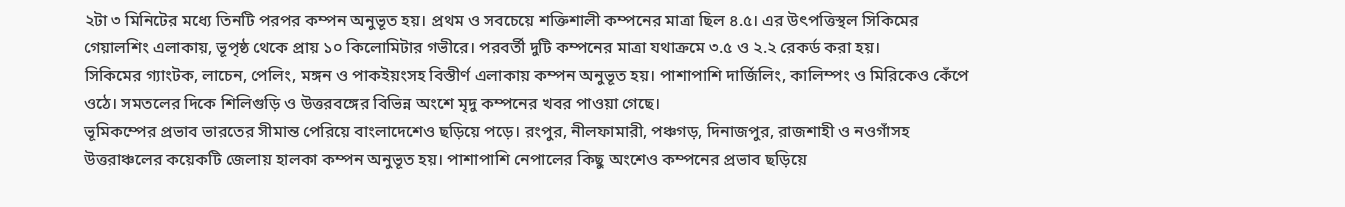২টা ৩ মিনিটের মধ্যে তিনটি পরপর কম্পন অনুভূত হয়। প্রথম ও সবচেয়ে শক্তিশালী কম্পনের মাত্রা ছিল ৪.৫। এর উৎপত্তিস্থল সিকিমের গেয়ালশিং এলাকায়, ভূপৃষ্ঠ থেকে প্রায় ১০ কিলোমিটার গভীরে। পরবর্তী দুটি কম্পনের মাত্রা যথাক্রমে ৩.৫ ও ২.২ রেকর্ড করা হয়।
সিকিমের গ্যাংটক, লাচেন, পেলিং, মঙ্গন ও পাকইয়ংসহ বিস্তীর্ণ এলাকায় কম্পন অনুভূত হয়। পাশাপাশি দার্জিলিং, কালিম্পং ও মিরিকেও কেঁপে ওঠে। সমতলের দিকে শিলিগুড়ি ও উত্তরবঙ্গের বিভিন্ন অংশে মৃদু কম্পনের খবর পাওয়া গেছে।
ভূমিকম্পের প্রভাব ভারতের সীমান্ত পেরিয়ে বাংলাদেশেও ছড়িয়ে পড়ে। রংপুর, নীলফামারী, পঞ্চগড়, দিনাজপুর, রাজশাহী ও নওগাঁসহ উত্তরাঞ্চলের কয়েকটি জেলায় হালকা কম্পন অনুভূত হয়। পাশাপাশি নেপালের কিছু অংশেও কম্পনের প্রভাব ছড়িয়ে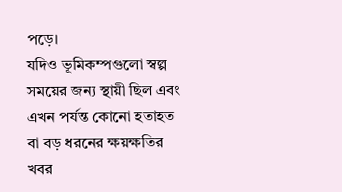পড়ে।
যদিও ভূমিকম্পগুলো স্বল্প সময়ের জন্য স্থায়ী ছিল এবং এখন পর্যন্ত কোনো হতাহত বা বড় ধরনের ক্ষয়ক্ষতির খবর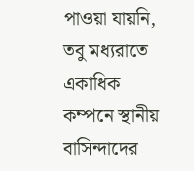পাওয়া যায়নি, তবু মধ্যরাতে একাধিক কম্পনে স্থানীয় বাসিন্দাদের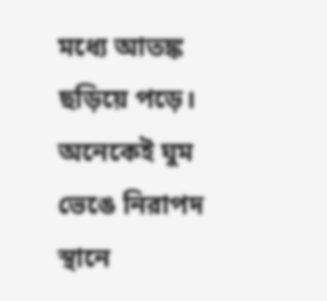মধ্যে আতঙ্ক ছড়িয়ে পড়ে। অনেকেই ঘুম ভেঙে নিরাপদ স্থানে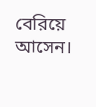বেরিয়ে আসেন।